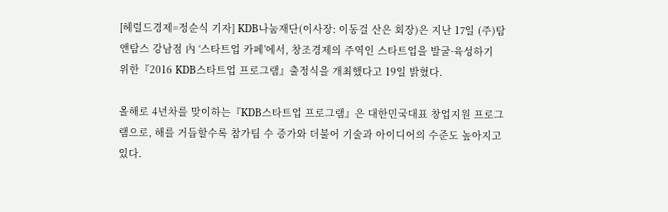[헤럴드경제=정순식 기자] KDB나눔재단(이사장: 이동걸 산은 회장)은 지난 17일 (주)탐앤탐스 강남점 內 ‘스타트업 카페’에서, 창조경제의 주역인 스타트업을 발굴·육성하기 위한『2016 KDB스타트업 프로그램』출정식을 개최했다고 19일 밝혔다.

올해로 4년차를 맞이하는『KDB스타트업 프로그램』은 대한민국대표 창업지원 프로그램으로, 해를 거듭할수록 참가팀 수 증가와 더불어 기술과 아이디어의 수준도 높아지고 있다.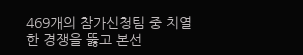469개의 참가신청팀 중 치열한 경쟁을 뚫고 본선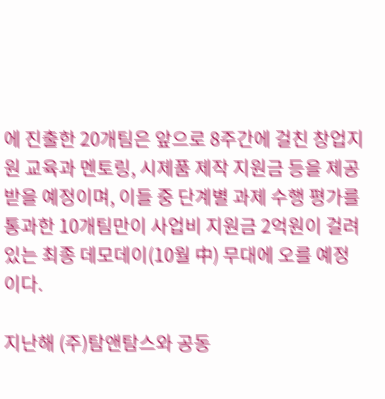에 진출한 20개팀은 앞으로 8주간에 걸친 창업지원 교육과 멘토링, 시제품 제작 지원금 등을 제공받을 예정이며, 이들 중 단계별 과제 수행 평가를 통과한 10개팀만이 사업비 지원금 2억원이 걸려 있는 최종 데모데이(10월 中) 무대에 오를 예정이다.

지난해 (주)탐앤탐스와 공동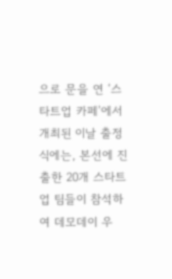으로 문을 연 ‘스타트업 카페’에서 개최된 이날 출정식에는, 본선에 진출한 20개 스타트업 팀들이 참석하여 데모데이 우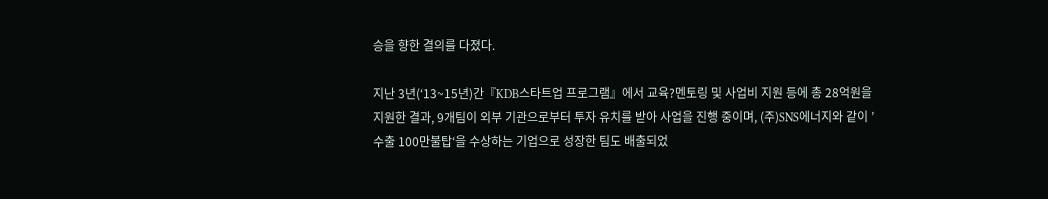승을 향한 결의를 다졌다.

지난 3년(‘13~15년)간『KDB스타트업 프로그램』에서 교육?멘토링 및 사업비 지원 등에 총 28억원을 지원한 결과, 9개팀이 외부 기관으로부터 투자 유치를 받아 사업을 진행 중이며, (주)SNS에너지와 같이 ’수출 100만불탑‘을 수상하는 기업으로 성장한 팀도 배출되었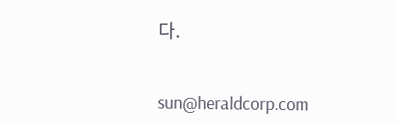다.


sun@heraldcorp.com